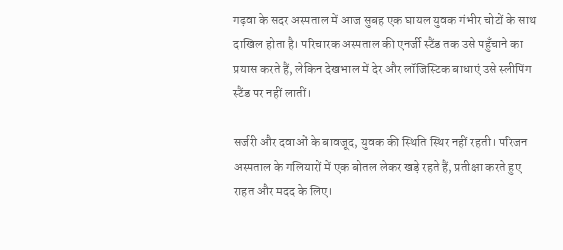गढ़वा के सदर अस्पताल में आज सुबह एक घायल युवक गंभीर चोटों के साथ दाखिल होता है। परिचारक अस्पताल की एनर्जी स्टैंड तक उसे पहुँचाने का प्रयास करते हैं, लेकिन देखभाल में देर और लॉजिस्टिक बाधाएं उसे स्लीपिंग स्टैंड पर नहीं लातीं।

सर्जरी और दवाओं के बावजूद, युवक की स्थिति स्थिर नहीं रहती। परिजन अस्पताल के गलियारों में एक बोतल लेकर खड़े रहते हैं, प्रतीक्षा करते हुए राहत और मदद के लिए।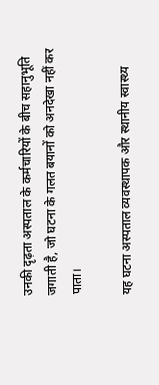उनकी दृढ़ता अस्पताल के कर्मचारियों के बीच सहानुभूति जगाती है, जो घटना के गलत बयानों को अनदेखा नहीं कर पाता।

यह घटना अस्पताल व्यवस्थापक और स्थानीय स्वास्थ्य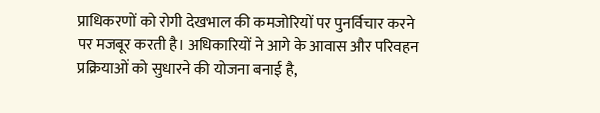प्राधिकरणों को रोगी देखभाल की कमजोरियों पर पुनर्विचार करने पर मजबूर करती है। अधिकारियों ने आगे के आवास और परिवहन प्रक्रियाओं को सुधारने की योजना बनाई है,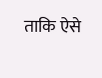ताकि ऐसे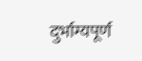दुर्भाग्यपूर्ण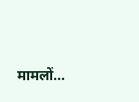मामलों…